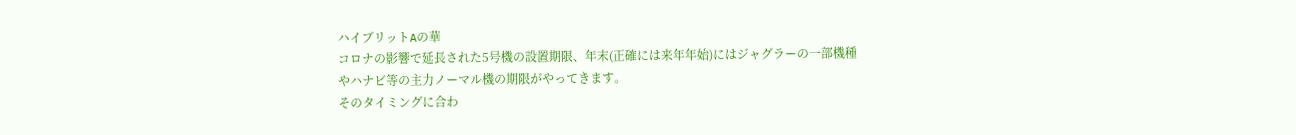ハイブリットAの華
コロナの影響で延長された5号機の設置期限、年末(正確には来年年始)にはジャグラーの一部機種やハナビ等の主力ノーマル機の期限がやってきます。
そのタイミングに合わ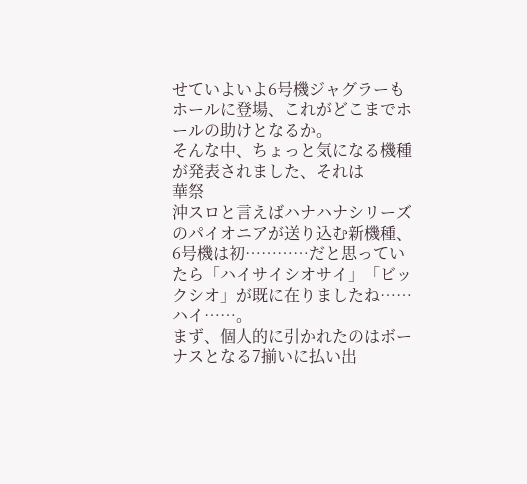せていよいよ6号機ジャグラーもホールに登場、これがどこまでホールの助けとなるか。
そんな中、ちょっと気になる機種が発表されました、それは
華祭
沖スロと言えばハナハナシリーズのパイオニアが送り込む新機種、6号機は初…………だと思っていたら「ハイサイシオサイ」「ビックシオ」が既に在りましたね……ハイ……。
まず、個人的に引かれたのはボーナスとなる7揃いに払い出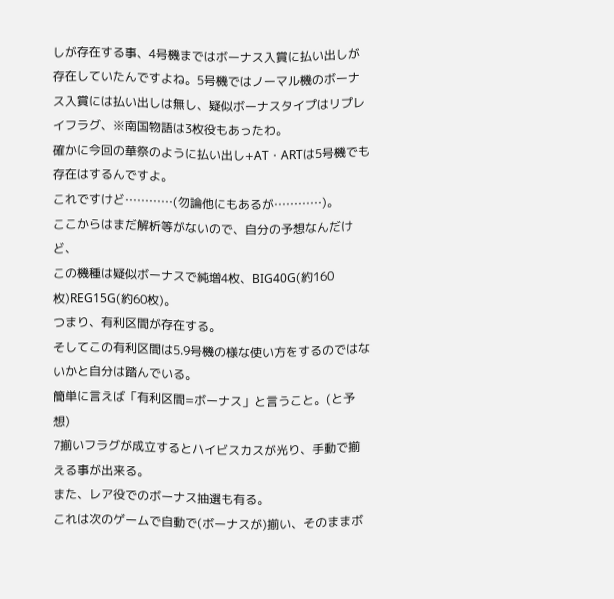しが存在する事、4号機まではボーナス入賞に払い出しが存在していたんですよね。5号機ではノーマル機のボーナス入賞には払い出しは無し、疑似ボーナスタイプはリプレイフラグ、※南国物語は3枚役もあったわ。
確かに今回の華祭のように払い出し+AT・ARTは5号機でも存在はするんですよ。
これですけど…………(勿論他にもあるが…………)。
ここからはまだ解析等がないので、自分の予想なんだけど、
この機種は疑似ボーナスで純増4枚、BIG40G(約160枚)REG15G(約60枚)。
つまり、有利区間が存在する。
そしてこの有利区間は5.9号機の様な使い方をするのではないかと自分は踏んでいる。
簡単に言えば「有利区間=ボーナス」と言うこと。(と予想)
7揃いフラグが成立するとハイビスカスが光り、手動で揃える事が出来る。
また、レア役でのボーナス抽選も有る。
これは次のゲームで自動で(ボーナスが)揃い、そのままボ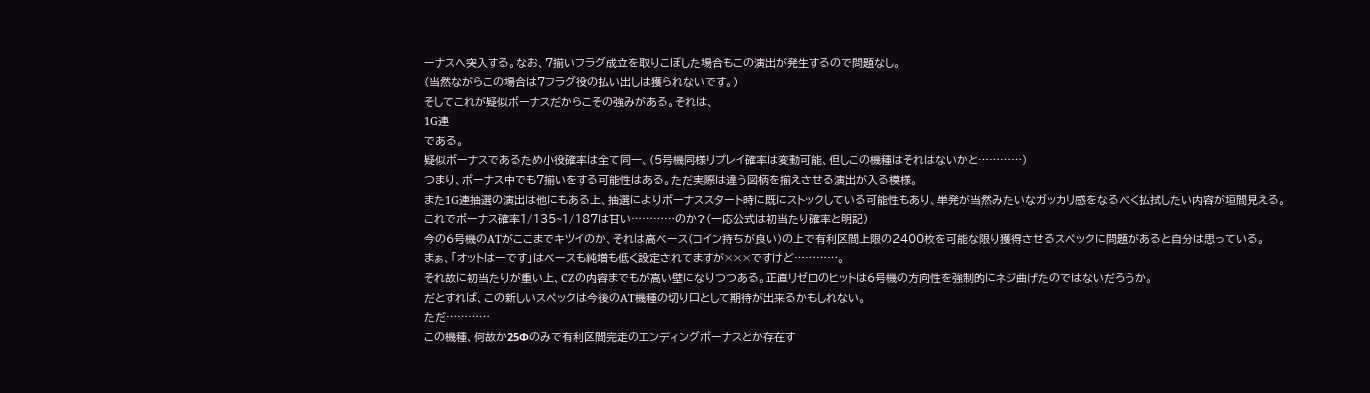ーナスへ突入する。なお、7揃いフラグ成立を取りこぼした場合もこの演出が発生するので問題なし。
(当然ながらこの場合は7フラグ役の払い出しは獲られないです。)
そしてこれが疑似ボーナスだからこその強みがある。それは、
1G連
である。
疑似ボーナスであるため小役確率は全て同一、(5号機同様リプレイ確率は変動可能、但しこの機種はそれはないかと…………)
つまり、ボーナス中でも7揃いをする可能性はある。ただ実際は違う図柄を揃えさせる演出が入る模様。
また1G連抽選の演出は他にもある上、抽選によりボーナススタート時に既にストックしている可能性もあり、単発が当然みたいなガッカリ感をなるべく払拭したい内容が垣間見える。
これでボーナス確率1/135~1/187は甘い…………のか?(一応公式は初当たり確率と明記)
今の6号機のATがここまでキツイのか、それは高ベース(コイン持ちが良い)の上で有利区間上限の2400枚を可能な限り獲得させるスペックに問題があると自分は思っている。
まぁ、「オットはーです」はベースも純増も低く設定されてますが×××ですけど…………。
それ故に初当たりが重い上、CZの内容までもが高い壁になりつつある。正直リゼロのヒットは6号機の方向性を強制的にネジ曲げたのではないだろうか。
だとすれば、この新しいスペックは今後のAT機種の切り口として期待が出来るかもしれない。
ただ…………
この機種、何故か25Φのみで有利区間完走のエンディングボーナスとか存在す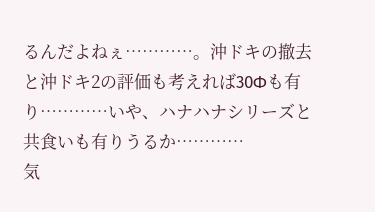るんだよねぇ…………。沖ドキの撤去と沖ドキ2の評価も考えれば30Φも有り…………いや、ハナハナシリーズと共食いも有りうるか…………
気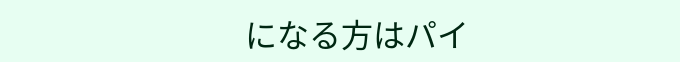になる方はパイ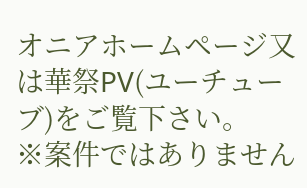オニアホームページ又は華祭PV(ユーチューブ)をご覧下さい。
※案件ではありません